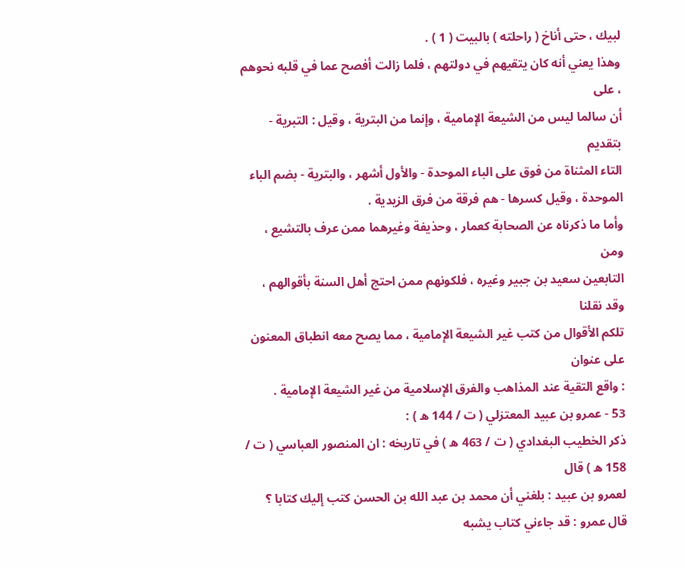لبيك ، حتى أناخ ( راحلته ) بالبيت ( 1 ) .
وهذا يعني أنه كان يتقيهم في دولتهم ، فلما زالت أفصح عما في قلبه نحوهم ، على
أن سالما ليس من الشيعة الإمامية ، وإنما من البترية ، وقيل : التبرية - بتقديم
التاء المثناة من فوق على الباء الموحدة - والأول أشهر ، والبترية - بضم الباء
الموحدة ، وقيل كسرها - هم فرقة من فرق الزيدية .
وأما ما ذكرناه عن الصحابة كعمار ، وحذيفة وغيرهما ممن عرف بالتشيع ، ومن
التابعين سعيد بن جبير وغيره ، فلكونهم ممن احتج أهل السنة بأقوالهم ، وقد نقلنا
تلكم الأقوال من كتب غير الشيعة الإمامية ، مما يصح معه انطباق المعنون على عنوان
: واقع التقية عند المذاهب والفرق الإسلامية من غير الشيعة الإمامية .
53 - عمرو بن عبيد المعتزلي ( ت / 144 ه ) :
ذكر الخطيب البغدادي ( ت / 463 ه ) في تاريخه : ان المنصور العباسي ( ت / 158 ه ) قال
لعمرو بن عبيد : بلغني أن محمد بن عبد الله بن الحسن كتب إليك كتابا ؟
قال عمرو : قد جاءني كتاب يشبه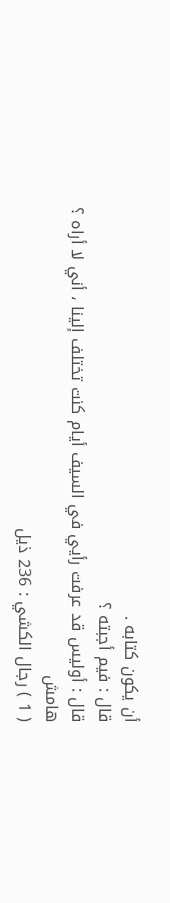أن يكون كتابه .
قال : فيم أجبته ؟
قال : أوليس قد عرفت رأيي في السيف أيام كنت تختلف إلينا ، أني لا أراه ؟
هامش
( 1 ) رجال الكشي : 236 ذيل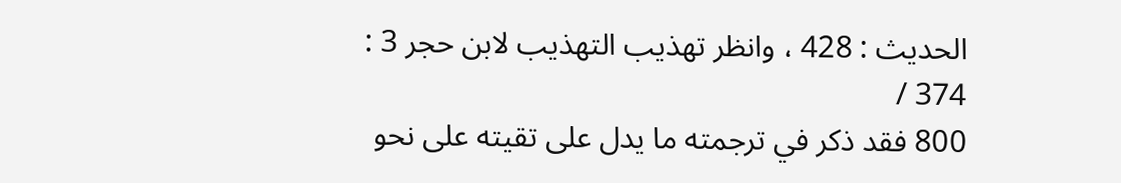الحديث : 428 ، وانظر تهذيب التهذيب لابن حجر 3 : 374 /
800 فقد ذكر في ترجمته ما يدل على تقيته على نحو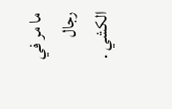ما مر في رجال الكشي .